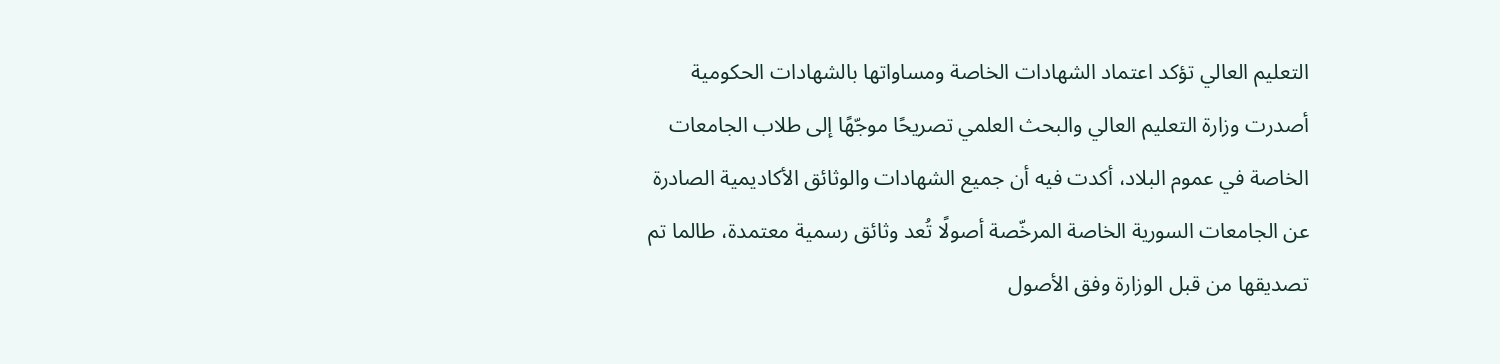التعليم العالي تؤكد اعتماد الشهادات الخاصة ومساواتها بالشهادات الحكومية
أصدرت وزارة التعليم العالي والبحث العلمي تصريحًا موجّهًا إلى طلاب الجامعات الخاصة في عموم البلاد، أكدت فيه أن جميع الشهادات والوثائق الأكاديمية الصادرة عن الجامعات السورية الخاصة المرخّصة أصولًا تُعد وثائق رسمية معتمدة، طالما تم تصديقها من قبل الوزارة وفق الأصول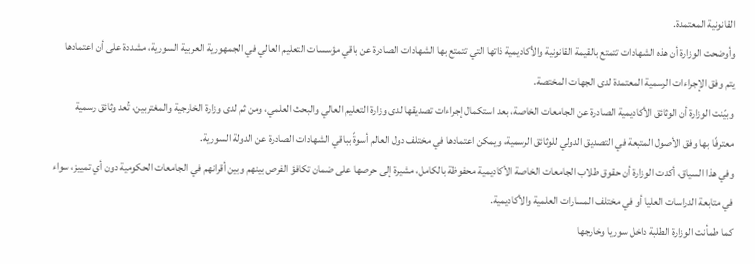القانونية المعتمدة.
وأوضحت الوزارة أن هذه الشهادات تتمتع بالقيمة القانونية والأكاديمية ذاتها التي تتمتع بها الشهادات الصادرة عن باقي مؤسسات التعليم العالي في الجمهورية العربية السورية، مشددة على أن اعتمادها يتم وفق الإجراءات الرسمية المعتمدة لدى الجهات المختصة.
وبيّنت الوزارة أن الوثائق الأكاديمية الصادرة عن الجامعات الخاصة، بعد استكمال إجراءات تصديقها لدى وزارة التعليم العالي والبحث العلمي، ومن ثم لدى وزارة الخارجية والمغتربين، تُعد وثائق رسمية معترفًا بها وفق الأصول المتبعة في التصديق الدولي للوثائق الرسمية، ويمكن اعتمادها في مختلف دول العالم أسوةً بباقي الشهادات الصادرة عن الدولة السورية.
وفي هذا السياق، أكدت الوزارة أن حقوق طلاب الجامعات الخاصة الأكاديمية محفوظة بالكامل، مشيرة إلى حرصها على ضمان تكافؤ الفرص بينهم وبين أقرانهم في الجامعات الحكومية دون أي تمييز، سواء في متابعة الدراسات العليا أو في مختلف المسارات العلمية والأكاديمية.
كما طمأنت الوزارة الطلبة داخل سوريا وخارجها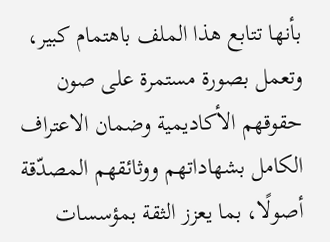بأنها تتابع هذا الملف باهتمام كبير، وتعمل بصورة مستمرة على صون حقوقهم الأكاديمية وضمان الاعتراف الكامل بشهاداتهم ووثائقهم المصدّقة أصولًا، بما يعزز الثقة بمؤسسات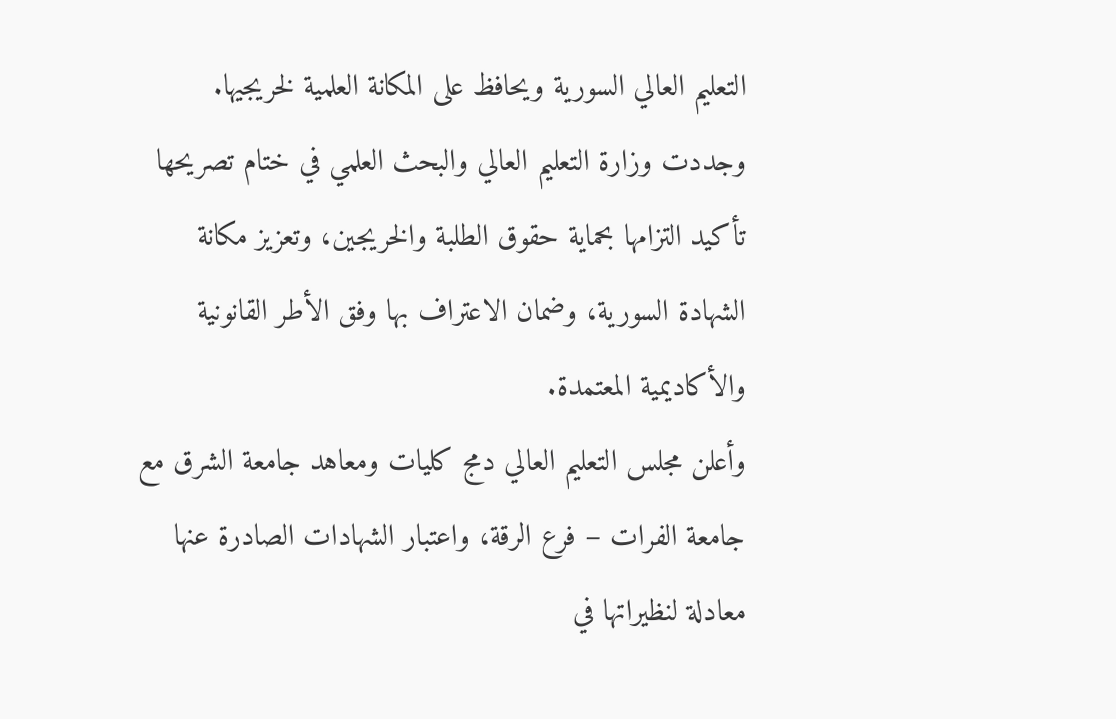التعليم العالي السورية ويحافظ على المكانة العلمية لخريجيها.
وجددت وزارة التعليم العالي والبحث العلمي في ختام تصريحها تأكيد التزامها بحماية حقوق الطلبة والخريجين، وتعزيز مكانة الشهادة السورية، وضمان الاعتراف بها وفق الأطر القانونية والأكاديمية المعتمدة.
وأعلن مجلس التعليم العالي دمج كليات ومعاهد جامعة الشرق مع جامعة الفرات – فرع الرقة، واعتبار الشهادات الصادرة عنها معادلة لنظيراتها في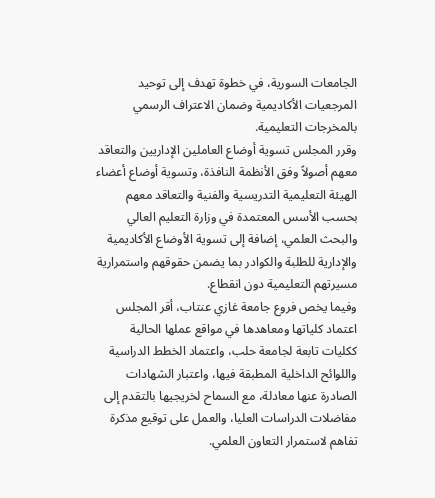الجامعات السورية، في خطوة تهدف إلى توحيد المرجعيات الأكاديمية وضمان الاعتراف الرسمي بالمخرجات التعليمية.
وقرر المجلس تسوية أوضاع العاملين الإداريين والتعاقد معهم أصولاً وفق الأنظمة النافذة، وتسوية أوضاع أعضاء الهيئة التعليمية التدريسية والفنية والتعاقد معهم بحسب الأسس المعتمدة في وزارة التعليم العالي والبحث العلمي، إضافة إلى تسوية الأوضاع الأكاديمية والإدارية للطلبة والكوادر بما يضمن حقوقهم واستمرارية مسيرتهم التعليمية دون انقطاع.
وفيما يخص فروع جامعة غازي عنتاب، أقر المجلس اعتماد كلياتها ومعاهدها في مواقع عملها الحالية ككليات تابعة لجامعة حلب، واعتماد الخطط الدراسية واللوائح الداخلية المطبقة فيها، واعتبار الشهادات الصادرة عنها معادلة، مع السماح لخريجيها بالتقدم إلى مفاضلات الدراسات العليا، والعمل على توقيع مذكرة تفاهم لاستمرار التعاون العلمي.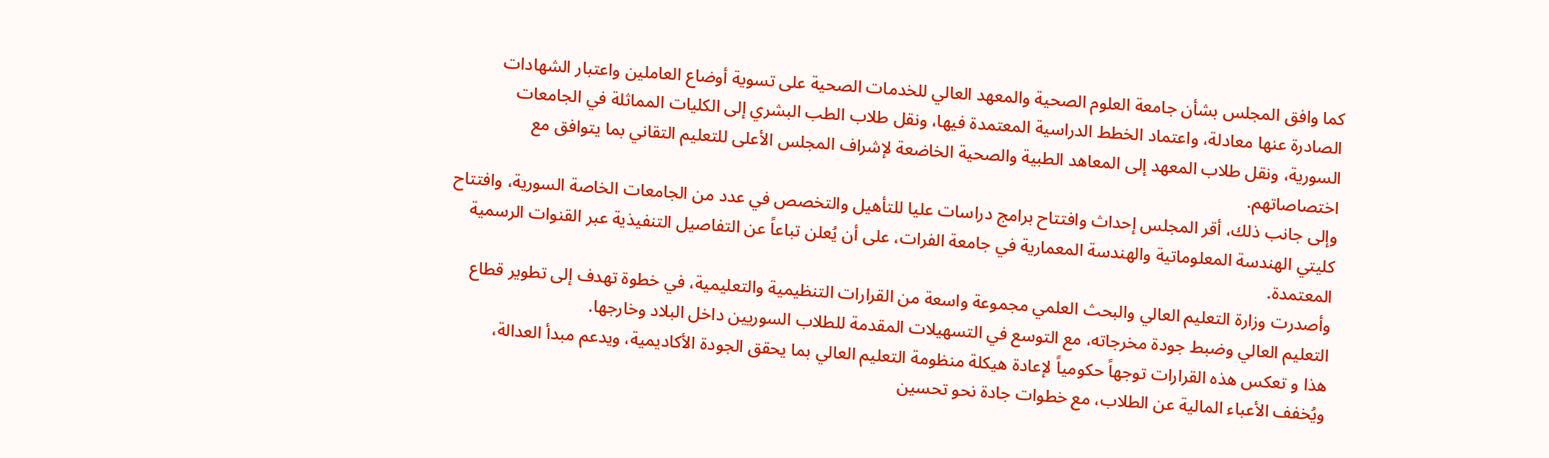كما وافق المجلس بشأن جامعة العلوم الصحية والمعهد العالي للخدمات الصحية على تسوية أوضاع العاملين واعتبار الشهادات الصادرة عنها معادلة، واعتماد الخطط الدراسية المعتمدة فيها، ونقل طلاب الطب البشري إلى الكليات المماثلة في الجامعات السورية، ونقل طلاب المعهد إلى المعاهد الطبية والصحية الخاضعة لإشراف المجلس الأعلى للتعليم التقاني بما يتوافق مع اختصاصاتهم.
وإلى جانب ذلك، أقر المجلس إحداث وافتتاح برامج دراسات عليا للتأهيل والتخصص في عدد من الجامعات الخاصة السورية، وافتتاح كليتي الهندسة المعلوماتية والهندسة المعمارية في جامعة الفرات، على أن يُعلن تباعاً عن التفاصيل التنفيذية عبر القنوات الرسمية المعتمدة.
وأصدرت وزارة التعليم العالي والبحث العلمي مجموعة واسعة من القرارات التنظيمية والتعليمية، في خطوة تهدف إلى تطوير قطاع التعليم العالي وضبط جودة مخرجاته، مع التوسع في التسهيلات المقدمة للطلاب السوريين داخل البلاد وخارجها.
هذا و تعكس هذه القرارات توجهاً حكومياً لإعادة هيكلة منظومة التعليم العالي بما يحقق الجودة الأكاديمية، ويدعم مبدأ العدالة، ويُخفف الأعباء المالية عن الطلاب، مع خطوات جادة نحو تحسين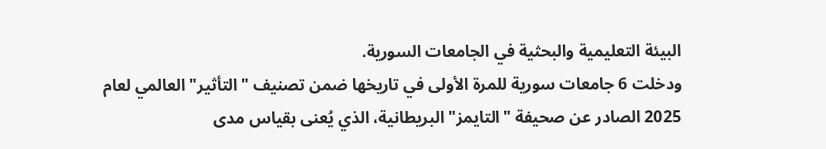البيئة التعليمية والبحثية في الجامعات السورية.
ودخلت 6 جامعات سورية للمرة الأولى في تاريخها ضمن تصنيف "التأثير" العالمي لعام 2025 الصادر عن صحيفة "التايمز" البريطانية، الذي يُعنى بقياس مدى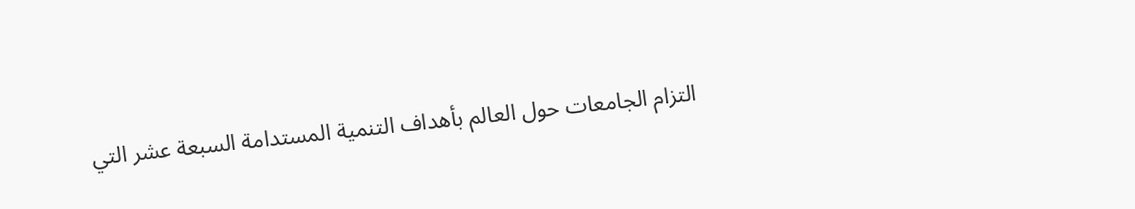التزام الجامعات حول العالم بأهداف التنمية المستدامة السبعة عشر التي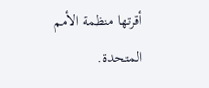أقرتها منظمة الأمم المتحدة.